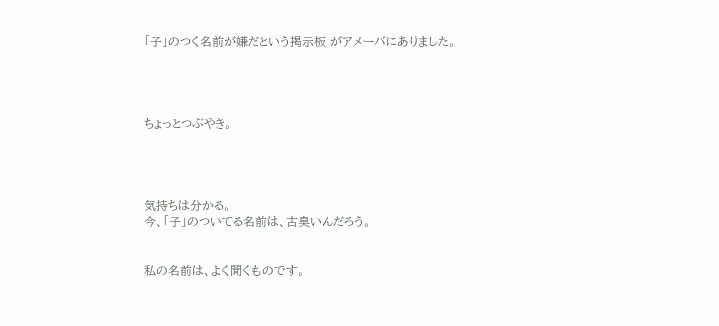「子」のつく名前が嫌だという掲示板 がアメーバにありました。




ちょっとつぶやき。




気持ちは分かる。
今、「子」のついてる名前は、古臭いんだろう。


私の名前は、よく聞くものです。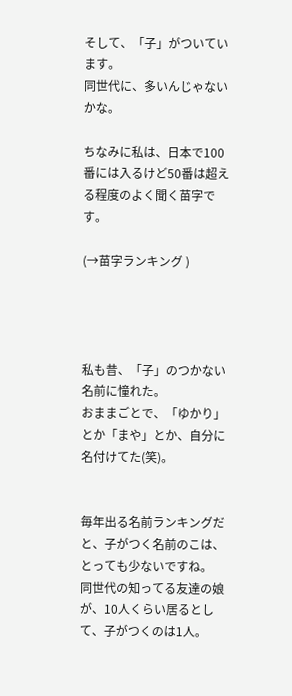そして、「子」がついています。
同世代に、多いんじゃないかな。

ちなみに私は、日本で100番には入るけど50番は超える程度のよく聞く苗字です。

(→苗字ランキング )




私も昔、「子」のつかない名前に憧れた。
おままごとで、「ゆかり」とか「まや」とか、自分に名付けてた(笑)。


毎年出る名前ランキングだと、子がつく名前のこは、とっても少ないですね。
同世代の知ってる友達の娘が、10人くらい居るとして、子がつくのは1人。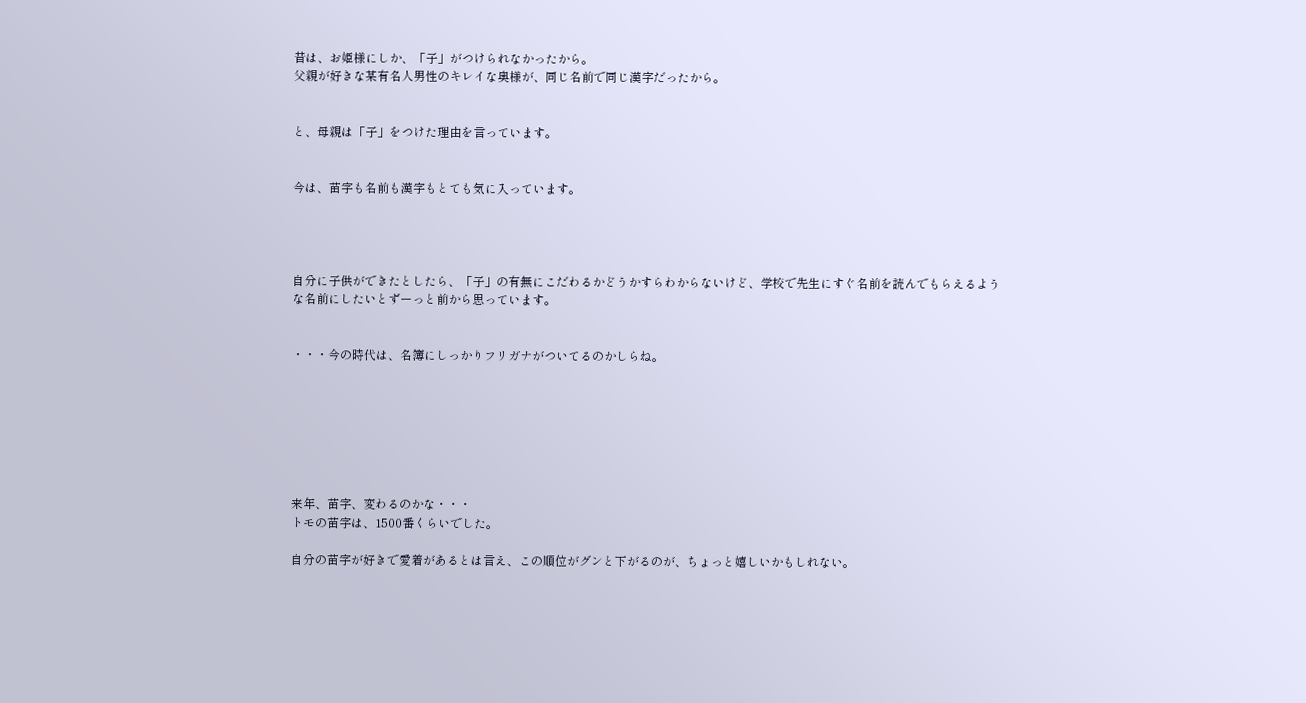昔は、お姫様にしか、「子」がつけられなかったから。
父親が好きな某有名人男性のキレイな奥様が、同じ名前で同じ漢字だったから。


と、母親は「子」をつけた理由を言っています。


今は、苗字も名前も漢字もとても気に入っています。




自分に子供ができたとしたら、「子」の有無にこだわるかどうかすらわからないけど、学校で先生にすぐ名前を読んでもらえるような名前にしたいとずーっと前から思っています。


・・・今の時代は、名簿にしっかりフリガナがついてるのかしらね。







来年、苗字、変わるのかな・・・
トモの苗字は、1500番くらいでした。

自分の苗字が好きで愛着があるとは言え、この順位がグンと下がるのが、ちょっと嬉しいかもしれない。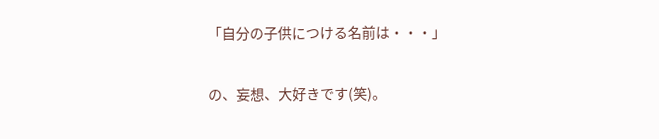「自分の子供につける名前は・・・」

の、妄想、大好きです(笑)。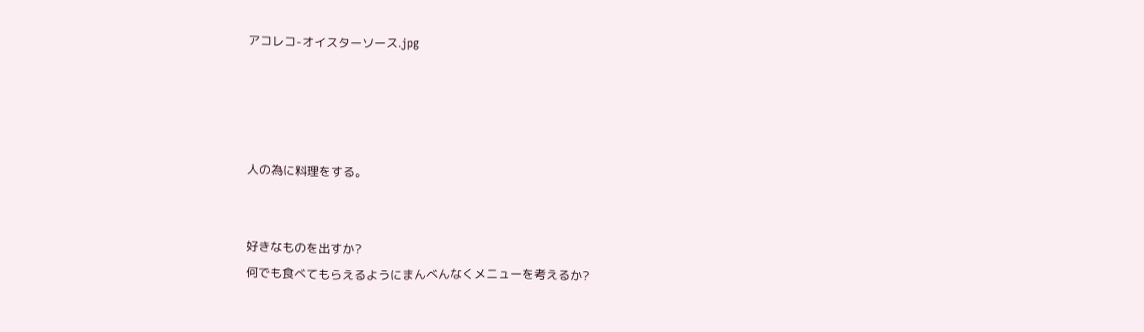アコレコ-オイスターソース.jpg




人の為に料理をする。


好きなものを出すか?
何でも食べてもらえるようにまんべんなくメニューを考えるか?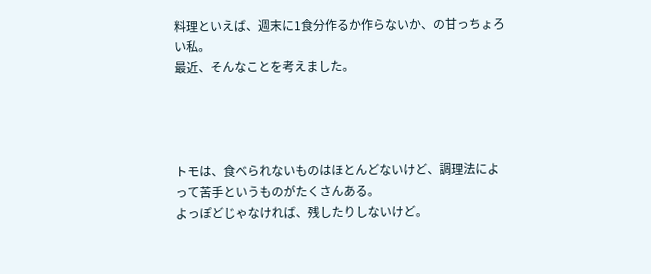料理といえば、週末に1食分作るか作らないか、の甘っちょろい私。
最近、そんなことを考えました。




トモは、食べられないものはほとんどないけど、調理法によって苦手というものがたくさんある。
よっぽどじゃなければ、残したりしないけど。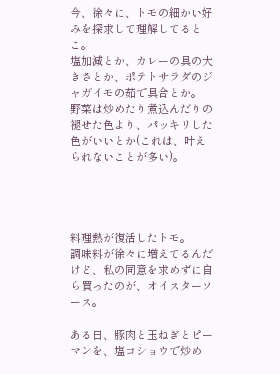今、徐々に、トモの細かい好みを探求して理解してるとこ。
塩加減とか、カレーの具の大きさとか、ポテトサラダのジャガイモの茹で具合とか。
野菜は炒めたり煮込んだりの褪せた色より、パッキリした色がいいとか(これは、叶えられないことが多い)。




料理熱が復活したトモ。
調味料が徐々に増えてるんだけど、私の同意を求めずに自ら買ったのが、オイスターソース。

ある日、豚肉と玉ねぎとピーマンを、塩コショウで炒め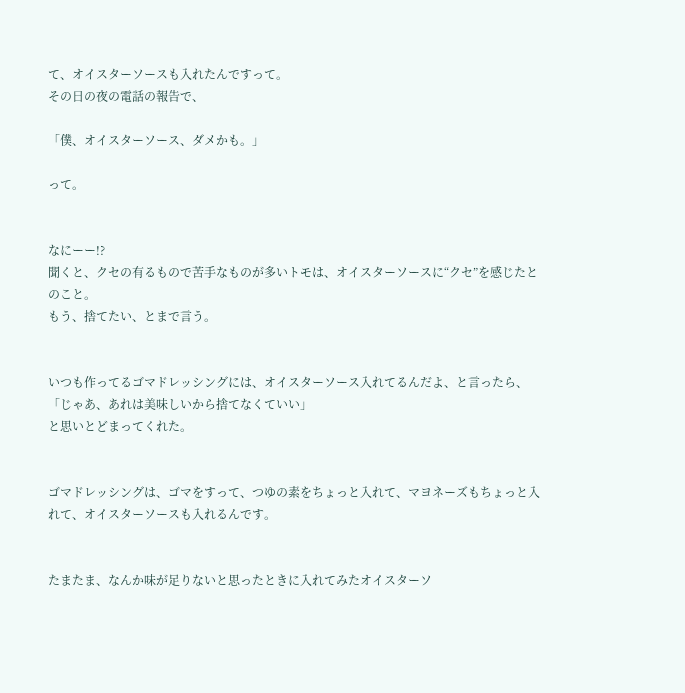て、オイスターソースも入れたんですって。
その日の夜の電話の報告で、

「僕、オイスターソース、ダメかも。」

って。


なにーー!?
聞くと、クセの有るもので苦手なものが多いトモは、オイスターソースに“クセ”を感じたとのこと。
もう、捨てたい、とまで言う。


いつも作ってるゴマドレッシングには、オイスターソース入れてるんだよ、と言ったら、
「じゃあ、あれは美味しいから捨てなくていい」
と思いとどまってくれた。


ゴマドレッシングは、ゴマをすって、つゆの素をちょっと入れて、マヨネーズもちょっと入れて、オイスターソースも入れるんです。


たまたま、なんか味が足りないと思ったときに入れてみたオイスターソ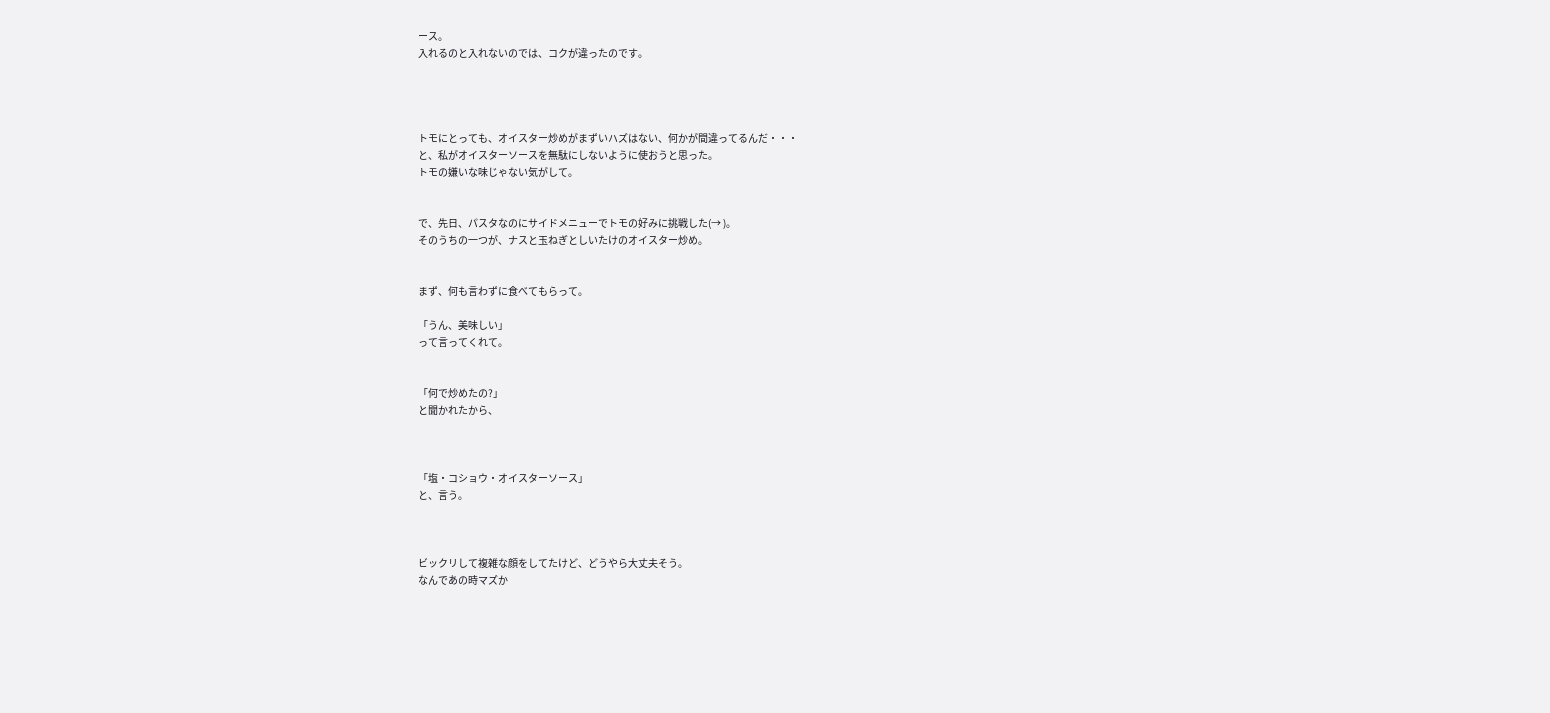ース。
入れるのと入れないのでは、コクが違ったのです。




トモにとっても、オイスター炒めがまずいハズはない、何かが間違ってるんだ・・・
と、私がオイスターソースを無駄にしないように使おうと思った。
トモの嫌いな味じゃない気がして。


で、先日、パスタなのにサイドメニューでトモの好みに挑戦した(→ )。
そのうちの一つが、ナスと玉ねぎとしいたけのオイスター炒め。


まず、何も言わずに食べてもらって。

「うん、美味しい」
って言ってくれて。


「何で炒めたの?」
と聞かれたから、



「塩・コショウ・オイスターソース」
と、言う。



ビックリして複雑な顔をしてたけど、どうやら大丈夫そう。
なんであの時マズか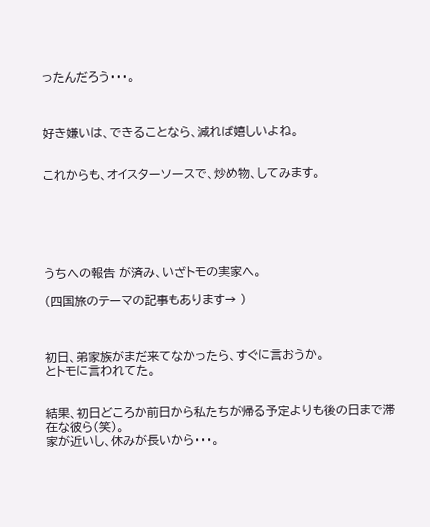ったんだろう・・・。



好き嫌いは、できることなら、減れば嬉しいよね。


これからも、オイスターソースで、炒め物、してみます。






うちへの報告 が済み、いざトモの実家へ。

(四国旅のテーマの記事もあります→ )



初日、弟家族がまだ来てなかったら、すぐに言おうか。
とトモに言われてた。


結果、初日どころか前日から私たちが帰る予定よりも後の日まで滞在な彼ら(笑)。
家が近いし、休みが長いから・・・。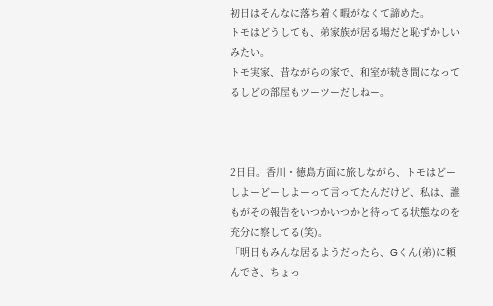初日はそんなに落ち着く暇がなくて諦めた。
トモはどうしても、弟家族が居る場だと恥ずかしいみたい。
トモ実家、昔ながらの家で、和室が続き間になってるしどの部屋もツーツーだしねー。



2日目。香川・徳島方面に旅しながら、トモはどーしよーどーしよーって言ってたんだけど、私は、誰もがその報告をいつかいつかと待ってる状態なのを充分に察してる(笑)。
「明日もみんな居るようだったら、Gくん(弟)に頼んでさ、ちょっ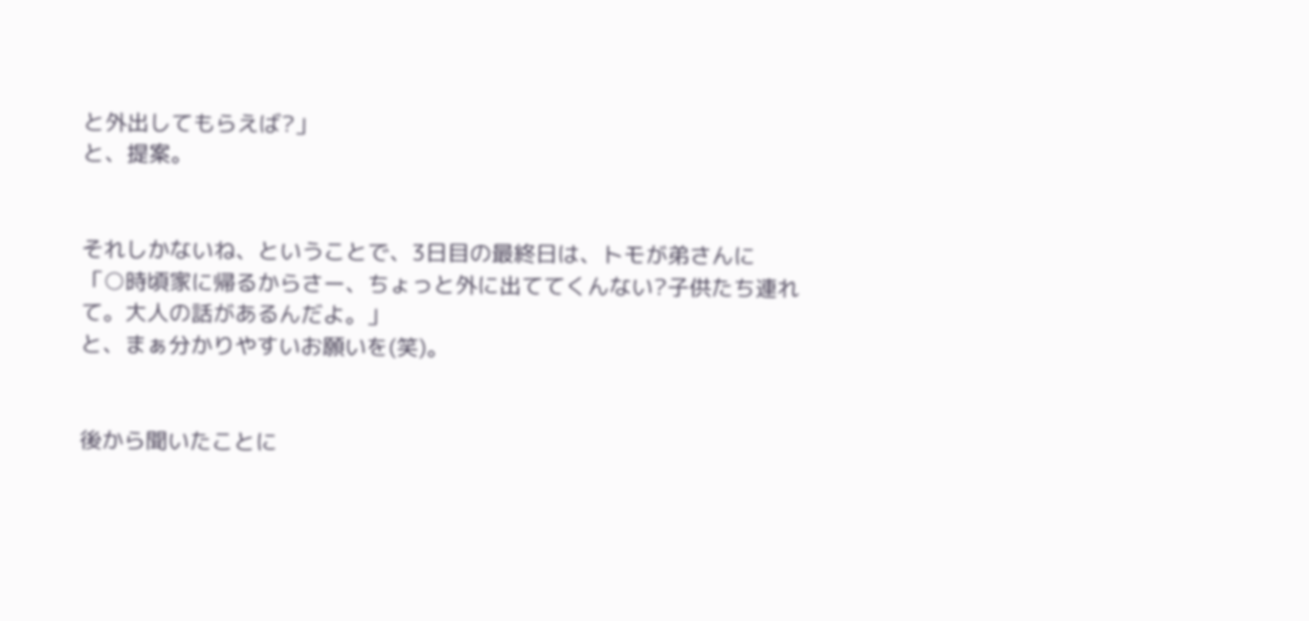と外出してもらえば?」
と、提案。


それしかないね、ということで、3日目の最終日は、トモが弟さんに
「○時頃家に帰るからさー、ちょっと外に出ててくんない?子供たち連れて。大人の話があるんだよ。」
と、まぁ分かりやすいお願いを(笑)。


後から聞いたことに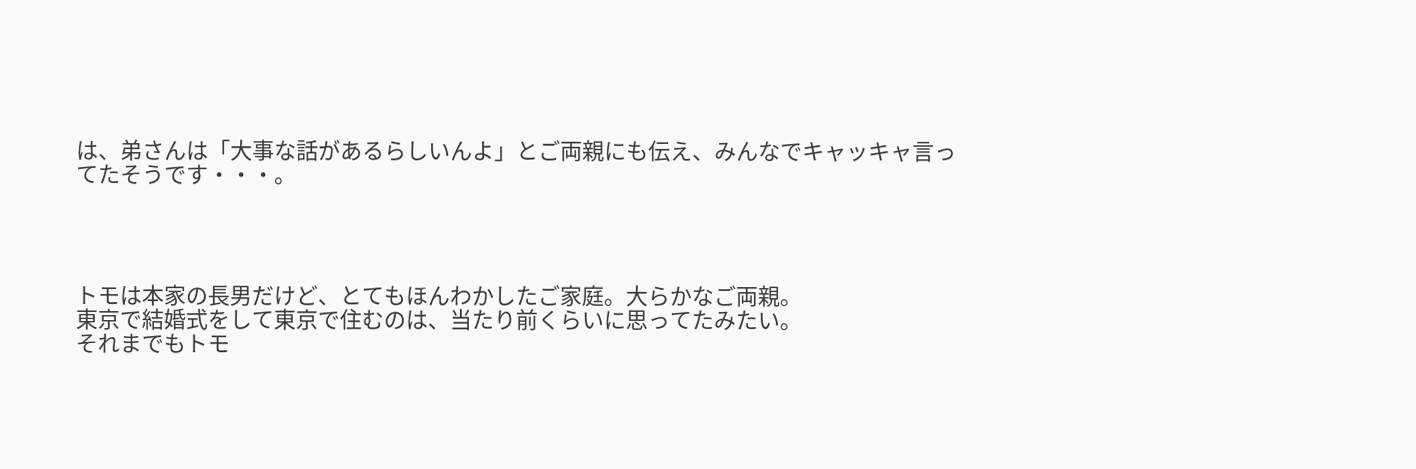は、弟さんは「大事な話があるらしいんよ」とご両親にも伝え、みんなでキャッキャ言ってたそうです・・・。




トモは本家の長男だけど、とてもほんわかしたご家庭。大らかなご両親。
東京で結婚式をして東京で住むのは、当たり前くらいに思ってたみたい。
それまでもトモ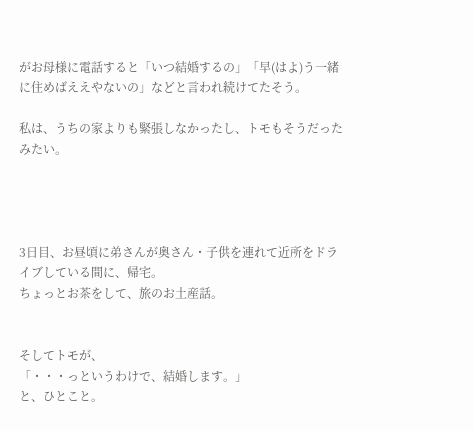がお母様に電話すると「いつ結婚するの」「早(はよ)う一緒に住めばええやないの」などと言われ続けてたそう。

私は、うちの家よりも緊張しなかったし、トモもそうだったみたい。




3日目、お昼頃に弟さんが奥さん・子供を連れて近所をドライブしている間に、帰宅。
ちょっとお茶をして、旅のお土産話。


そしてトモが、
「・・・っというわけで、結婚します。」
と、ひとこと。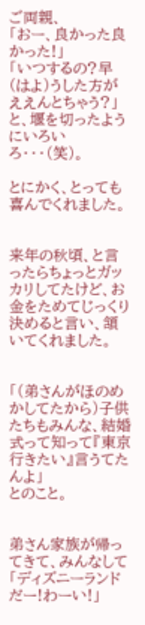ご両親、
「おー、良かった良かった!」
「いつするの?早(はよ)うした方がええんとちゃう?」
と、堰を切ったようにいろいろ・・・(笑)。

とにかく、とっても喜んでくれました。


来年の秋頃、と言ったらちょっとガッカリしてたけど、お金をためてじっくり決めると言い、頷いてくれました。


「(弟さんがほのめかしてたから)子供たちもみんな、結婚式って知って『東京行きたい』言うてたんよ」
とのこと。


弟さん家族が帰ってきて、みんなして
「ディズニーランドだー!わーい!」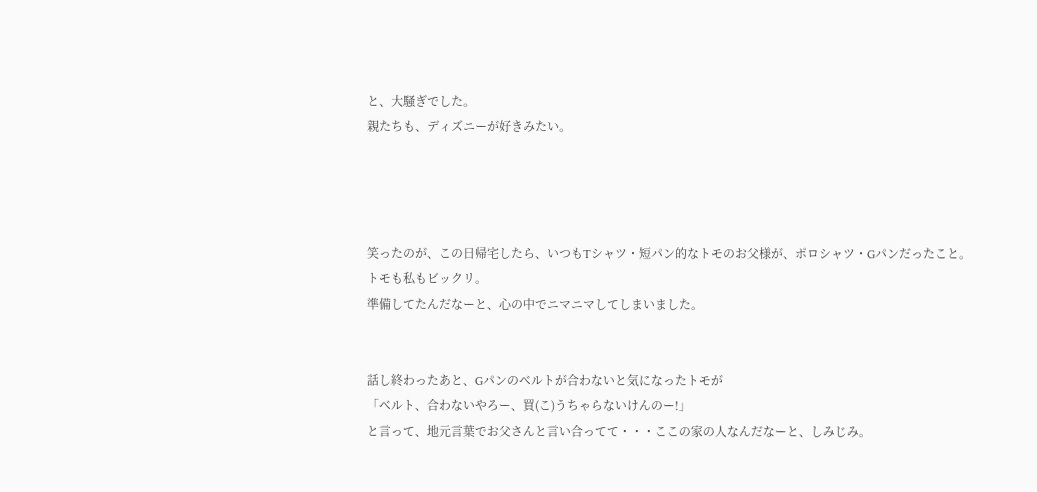と、大騒ぎでした。
親たちも、ディズニーが好きみたい。




笑ったのが、この日帰宅したら、いつもTシャツ・短パン的なトモのお父様が、ポロシャツ・Gパンだったこと。
トモも私もビックリ。
準備してたんだなーと、心の中でニマニマしてしまいました。


話し終わったあと、Gパンのベルトが合わないと気になったトモが
「ベルト、合わないやろー、買(こ)うちゃらないけんのー!」
と言って、地元言葉でお父さんと言い合ってて・・・ここの家の人なんだなーと、しみじみ。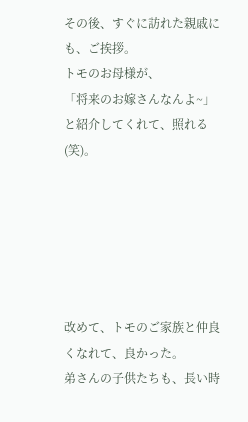その後、すぐに訪れた親戚にも、ご挨拶。
トモのお母様が、
「将来のお嫁さんなんよ~」
と紹介してくれて、照れる(笑)。






改めて、トモのご家族と仲良くなれて、良かった。
弟さんの子供たちも、長い時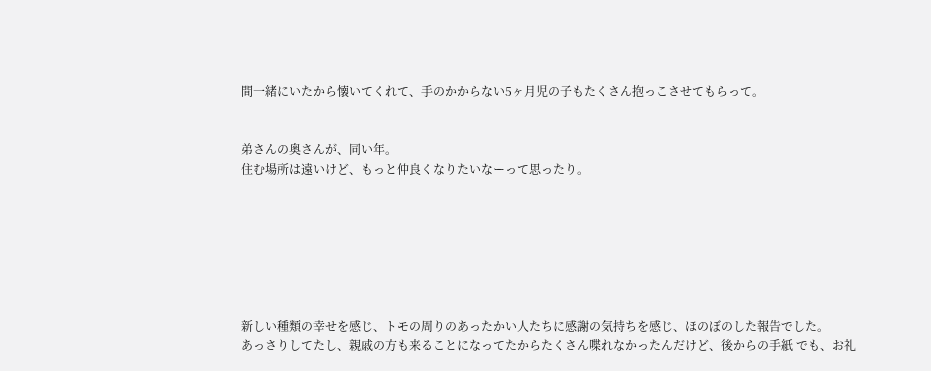間一緒にいたから懐いてくれて、手のかからない5ヶ月児の子もたくさん抱っこさせてもらって。


弟さんの奥さんが、同い年。
住む場所は遠いけど、もっと仲良くなりたいなーって思ったり。







新しい種類の幸せを感じ、トモの周りのあったかい人たちに感謝の気持ちを感じ、ほのぼのした報告でした。
あっさりしてたし、親戚の方も来ることになってたからたくさん喋れなかったんだけど、後からの手紙 でも、お礼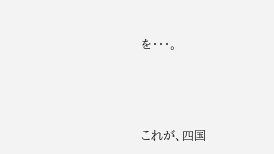を・・・。



これが、四国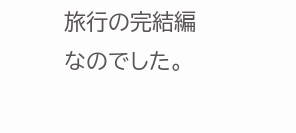旅行の完結編なのでした。